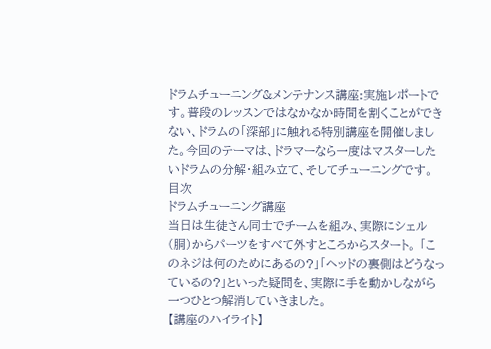ドラムチューニング&メンテナンス講座:実施レポートです。普段のレッスンではなかなか時間を割くことができない、ドラムの「深部」に触れる特別講座を開催しました。今回のテーマは、ドラマーなら一度はマスターしたいドラムの分解・組み立て、そしてチューニングです。
目次
ドラムチューニング講座
当日は生徒さん同士でチームを組み、実際にシェル(胴)からパーツをすべて外すところからスタート。 「このネジは何のためにあるの?」「ヘッドの裏側はどうなっているの?」といった疑問を、実際に手を動かしながら一つひとつ解消していきました。
【講座のハイライト】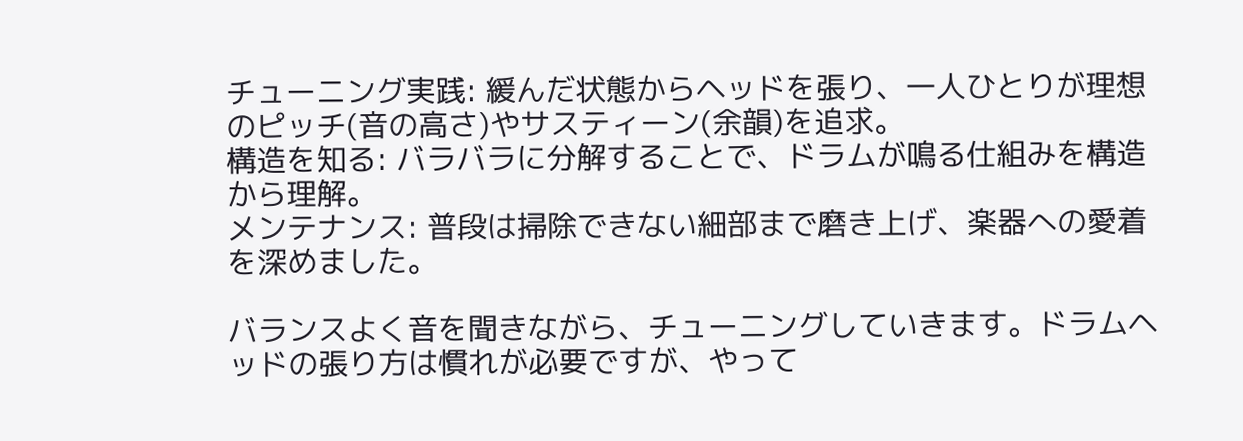チューニング実践: 緩んだ状態からヘッドを張り、一人ひとりが理想のピッチ(音の高さ)やサスティーン(余韻)を追求。
構造を知る: バラバラに分解することで、ドラムが鳴る仕組みを構造から理解。
メンテナンス: 普段は掃除できない細部まで磨き上げ、楽器への愛着を深めました。

バランスよく音を聞きながら、チューニングしていきます。ドラムヘッドの張り方は慣れが必要ですが、やって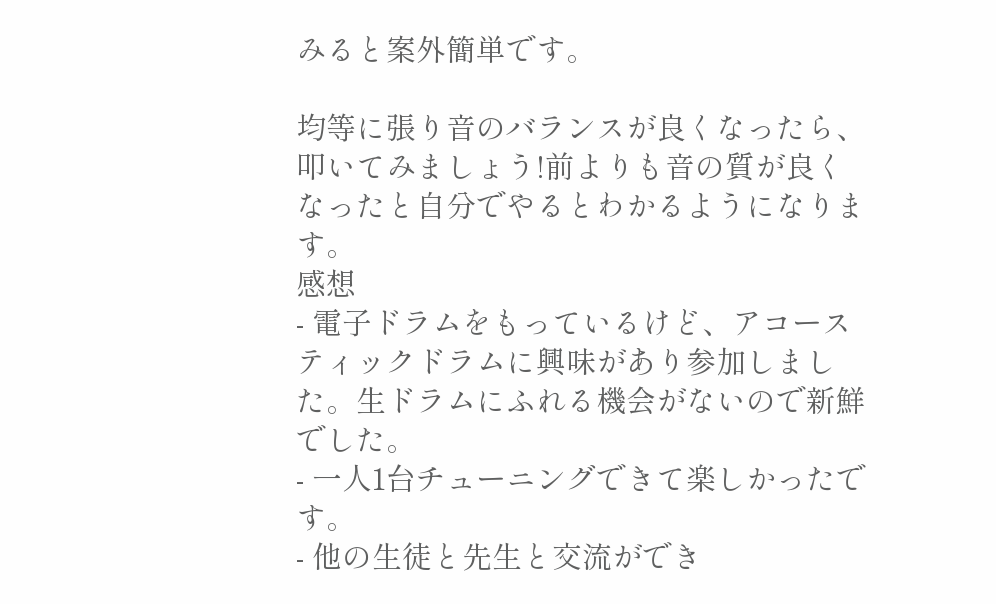みると案外簡単です。

均等に張り音のバランスが良くなったら、叩いてみましょう!前よりも音の質が良くなったと自分でやるとわかるようになります。
感想
- 電子ドラムをもっているけど、アコースティックドラムに興味があり参加しました。生ドラムにふれる機会がないので新鮮でした。
- 一人1台チューニングできて楽しかったです。
- 他の生徒と先生と交流ができ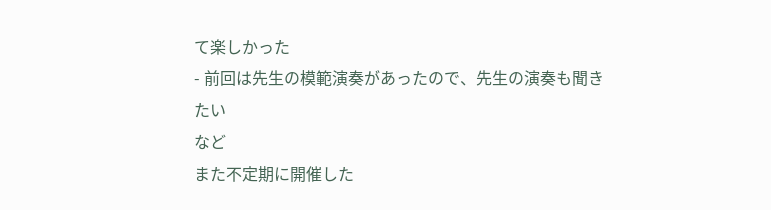て楽しかった
- 前回は先生の模範演奏があったので、先生の演奏も聞きたい
など
また不定期に開催した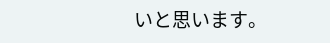いと思います。